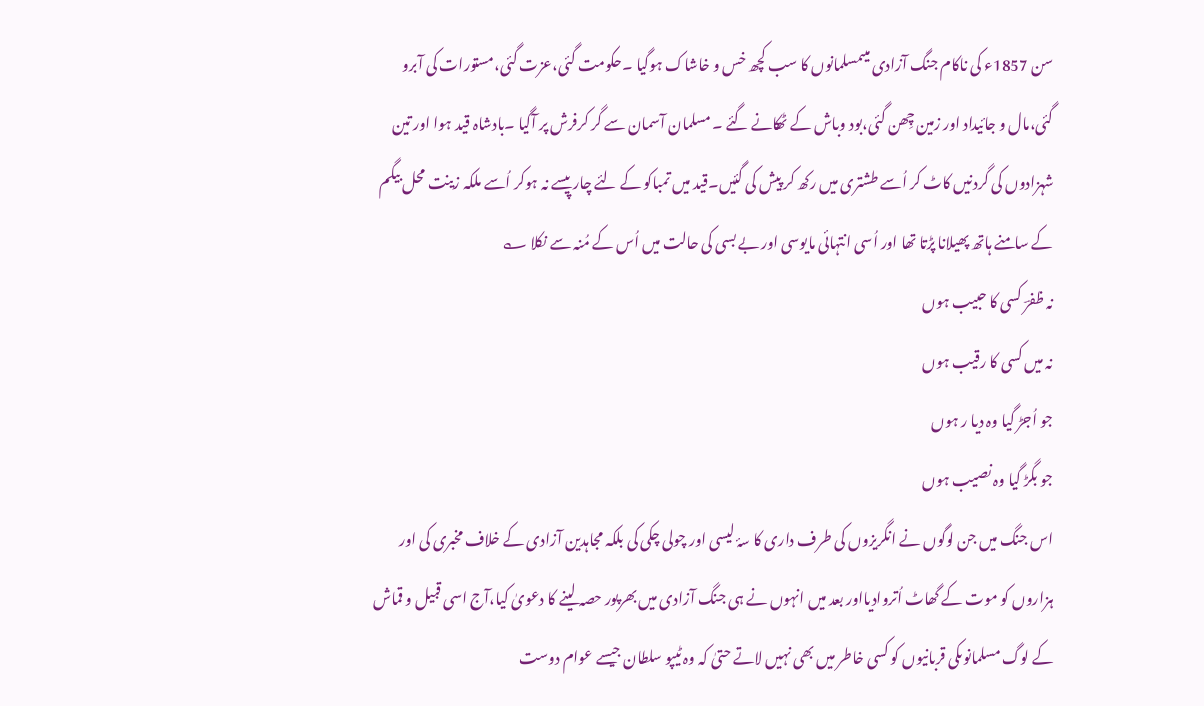سن 1857ء کی ناکام جنگ آزادی میںمسلمانوں کا سب کچھ خس و خاشاک ہوگیا ۔حکومت گئی،عزت گئی،مستورات کی آبرو گئی،مال و جائیداد اور زمین چِھن گئی،بود وباش کے ٹھکانے گئے ۔ مسلمان آسمان سے گر کرفرش پر آگیا ۔بادشاہ قید ہوا اور تین شہزادوں کی گردنیں کاٹ کر اُسے طشتری میں رکھ کر پیش کی گئیں۔قید میں تمباکو کے لئے چار پیسے نہ ہوکر اُسے ملکہ زینت محل بیگم کے سامنے ہاتھ پھیلانا پڑتا تھا اور اُسی انتہائی مایوسی اور بے بسی کی حالت میں اُس کے مُنہ سے نکلا ؎
نہ ظفرؔ کسی کا حبیب ہوں
نہ میں کسی کا رقیب ہوں
جو اُجڑ گیا وہ دیا ر ہوں
جو بگڑ گیا وہ نصیب ہوں
اس جنگ میں جن لوگوں نے انگریزوں کی طرف داری کا سۂ لیسی اور چولی چکی کی بلکہ مجاہدین آزادی کے خلاف مخبری کی اور ہزاروں کو موت کے گھاٹ اُتروادیااور بعد میں انہوں نے ہی جنگ آزادی میں بھرپور حصہ لینے کا دعویٰ کیا،آج اسی قبیل و قماش کے لوگ مسلمانوںکی قربانیوں کو کسی خاطر میں بھی نہیں لاتے حتیٰ کہ وہ ٹیپو سلطان جیسے عوام دوست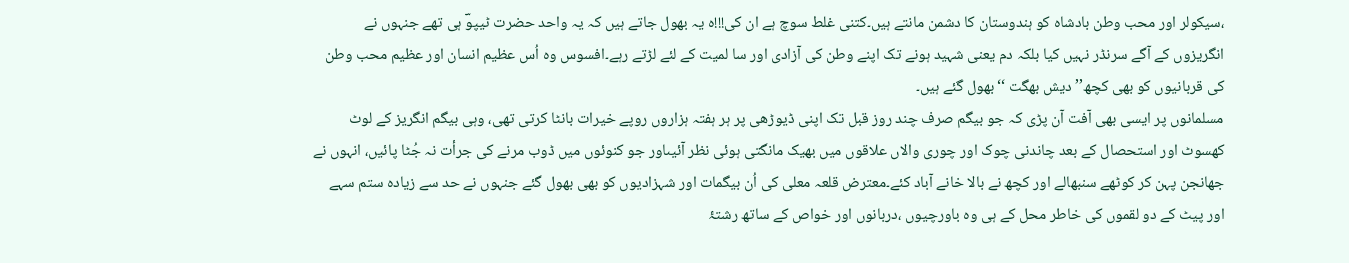،سیکولر اور محب وطن بادشاہ کو ہندوستان کا دشمن مانتے ہیں۔کتنی غلط سوچ ہے ان کی!!!ہ یہ بھول جاتے ہیں کہ یہ واحد حضرت ٹیپوؔ ہی تھے جنہوں نے انگریزوں کے آگے سرنڈر نہیں کیا بلکہ دم یعنی شہید ہونے تک اپنے وطن کی آزادی اور سا لمیت کے لئے لڑتے رہے۔افسوس وہ اُس عظیم انسان اور عظیم محب وطن کی قربانیوں کو بھی کچھ’’ دیش بھگت ‘‘بھول گئے ہیں۔
مسلمانوں پر ایسی بھی آفت آن پڑی کہ جو بیگم صرف چند روز قبل تک اپنی ڈیوڑھی پر ہر ہفتہ ہزاروں روپے خیرات بانٹا کرتی تھی، وہی بیگم انگریز کے لوٹ کھسوٹ اور استحصال کے بعد چاندنی چوک اور چوری والاں علاقوں میں بھیک مانگتی ہوئی نظر آئیںاور جو کنوئوں میں ڈوب مرنے کی جرأت نہ جُٹا پائیں، انہوں نے جھانجن پہن کر کوٹھے سنبھالے اور کچھ نے بالا خانے آباد کئے۔معترض قلعہ معلی کی اُن بیگمات اور شہزادیوں کو بھی بھول گئے جنہوں نے حد سے زیادہ ستم سہے اور پیٹ کے دو لقموں کی خاطر محل کے ہی وہ باورچیوں ،دربانوں اور خواص کے ساتھ رشتۂ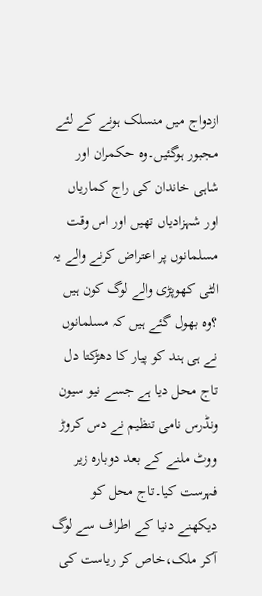ازدواج میں منسلک ہونے کے لئے مجبور ہوگئیں۔وہ حکمران اور شاہی خاندان کی راج کماریاں اور شہزادیاں تھیں اور اس وقت مسلمانوں پر اعتراض کرنے والے یہ الٹی کھوپڑی والے لوگ کون ہیں ؟وہ بھول گئے ہیں کہ مسلمانوں نے ہی ہند کو پیار کا دھڑکتا دل تاج محل دیا ہے جسے نیو سیون ونڈرس نامی تنظیم نے دس کروڑ ووٹ ملنے کے بعد دوبارہ زیر فہرست کیا۔تاج محل کو دیکھنے دنیا کے اطراف سے لوگ آکر ملک،خاص کر ریاست کی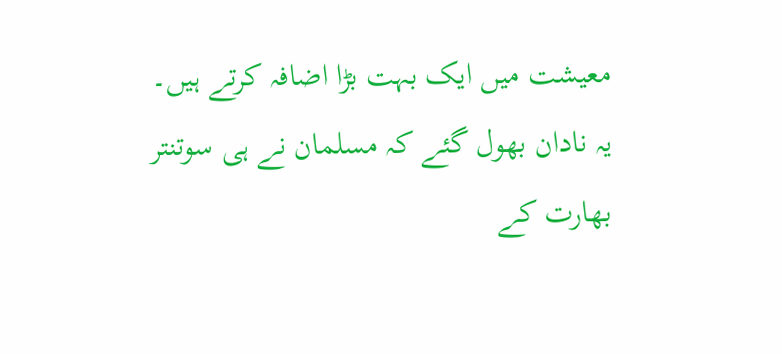معیشت میں ایک بہت بڑا اضافہ کرتے ہیں۔
یہ نادان بھول گئے کہ مسلمان نے ہی سوتنتر بھارت کے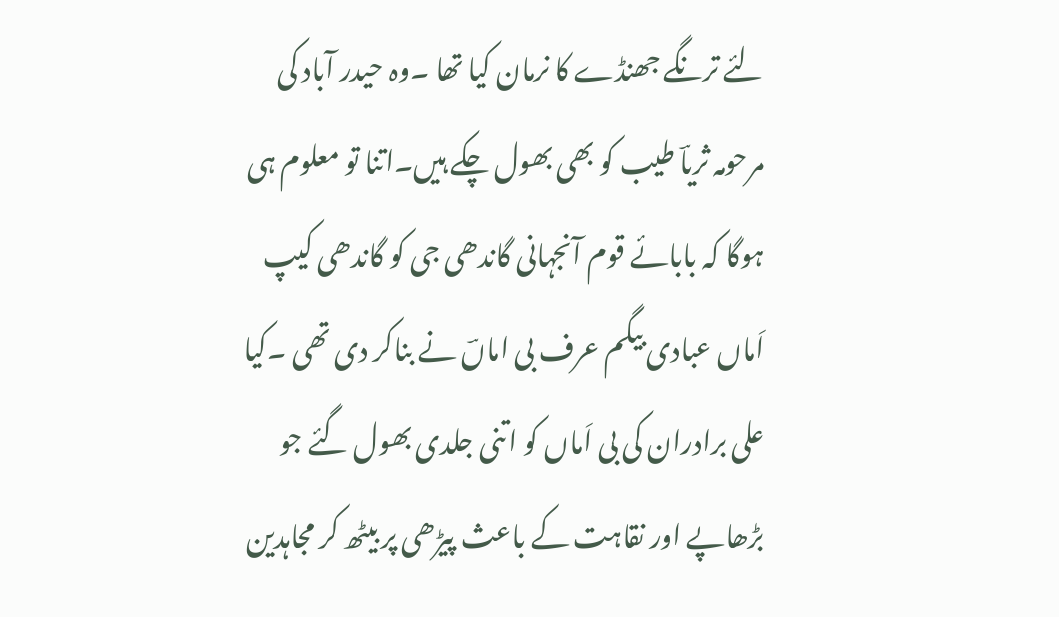لئے ترنگے جھنڈے کا نرمان کیا تھا ۔وہ حیدر آباد کی مرحومہ ثریاؔ طیب کو بھی بھول چکے ہیں۔اتنا تو معلوم ہی ہوگا کہ بابائے قوم آنجہانی گاندھی جی کو گاندھی کیپ اَماں عبادی بیگم عرف بی اماںؔ نے بناکر دی تھی ۔کیا علی برادران کی بی اَماں کو اتنی جلدی بھول گئے جو بڑھاپے اور نقاہت کے باعث پیڑھی پر بیٹھ کر مجاہدین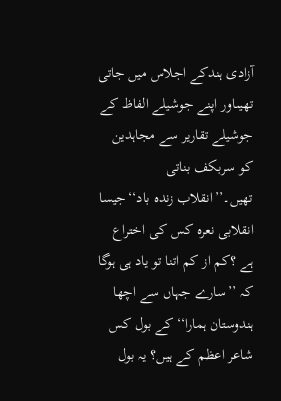آزادی ہندکے اجلاس میں جاتی تھیںاور اپنے جوشیلے الفاظ کے جوشیلے تقاریر سے مجاہدین کو سربکف بناتی تھیں۔’’انقلاب زندہ باد‘‘جیسا انقلابی نعرہ کس کی اختراع ہے ؟کم از کم اتنا تو یاد ہی ہوگا کہ ’’سارے جہاں سے اچھا ہندوستان ہمارا‘‘کے بول کس شاعر اعظم کے ہیں؟ یہ بول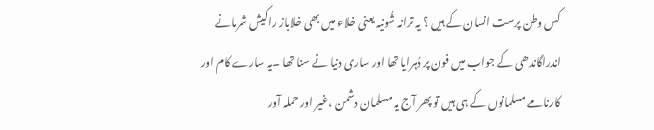کس وطن پرست انسان کے ہیں ؟ یہ ترانہ شُونیہ یعنی خلاء میں بھی خلاباز راکیش شرمانے اندراگاندھی کے جواب میں فون پر دُہرایا تھا اور ساری دنیا نے سنا تھا ۔یہ سارے کام اور کارنامے مسلمانوں کے ہی ہیں تو پھر آج یہ مسلمان دشمن ،غیر اور حملہ آور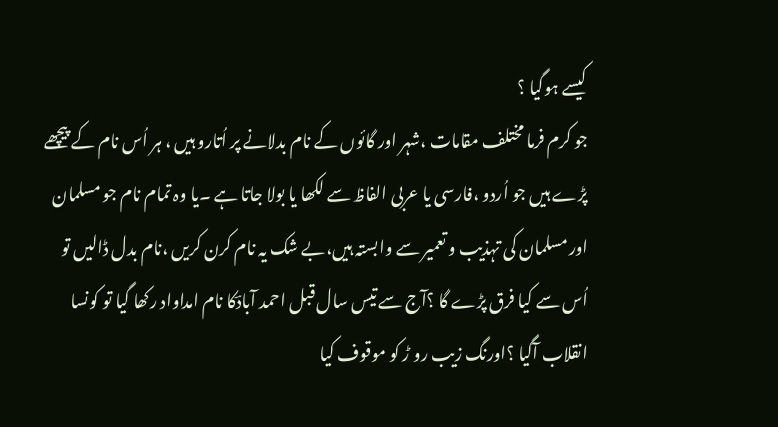کیسے ہوگیا ؟
جو کرم فرما مختلف مقامات ،شہر اور گائوں کے نام بدلانے پر اُتارو ہیں ، ہر اُس نام کے پیچھے پڑے ہیں جو اُردو ،فارسی یا عربی الفاظ سے لکھا یا بولا جاتا ہے ۔یا وہ تمام نام جو مسلمان اور مسلمان کی تہذیب و تعمیر سے وابستہ ہیں،بے شک یہ نام کرن کریں ،نام بدل ڈالیں تو اُس سے کیا فرق پڑے گا ؟آج سے تیس سال قبل احمد آبادؔکا نام امداواد رکھا گیا تو کونسا انقلاب آگیا ؟اورنگ زیب رو ڑ کو موقوف کیا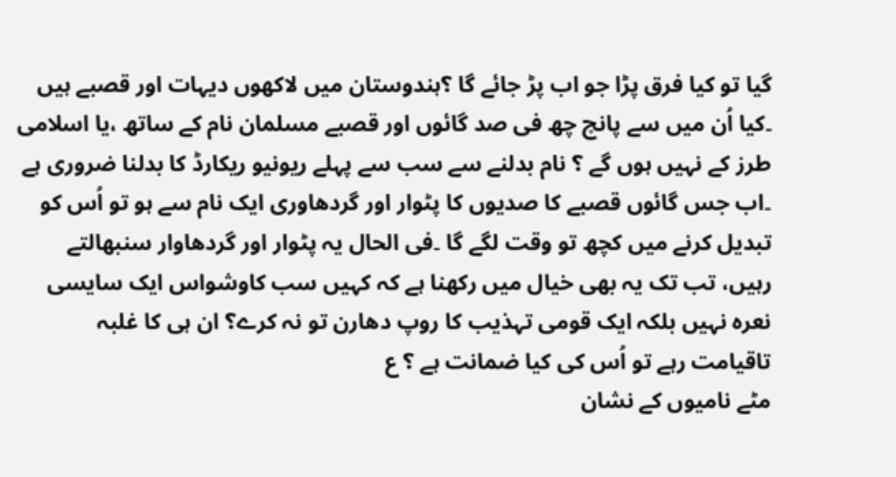گیا تو کیا فرق پڑا جو اب پڑ جائے گا ؟ہندوستان میں لاکھوں دیہات اور قصبے ہیں ۔کیا اُن میں سے پانچ چھ فی صد گائوں اور قصبے مسلمان نام کے ساتھ ،یا اسلامی طرز کے نہیں ہوں گے ؟ نام بدلنے سے سب سے پہلے ریونیو ریکارڈ کا بدلنا ضروری ہے ۔اب جس گائوں قصبے کا صدیوں کا پٹوار اور گردھاوری ایک نام سے ہو تو اُس کو تبدیل کرنے میں کچھ تو وقت لگے گا ۔فی الحال یہ پٹوار اور گردھاوار سنبھالتے رہیں، تب تک یہ بھی خیال میں رکھنا ہے کہ کہیں سب کاوشواس ایک سایسی نعرہ نہیں بلکہ ایک قومی تہذیب کا روپ دھارن تو نہ کرے؟ ان ہی کا غلبہ تاقیامت رہے تو اُس کی کیا ضمانت ہے ؟ ع
مٹے نامیوں کے نشان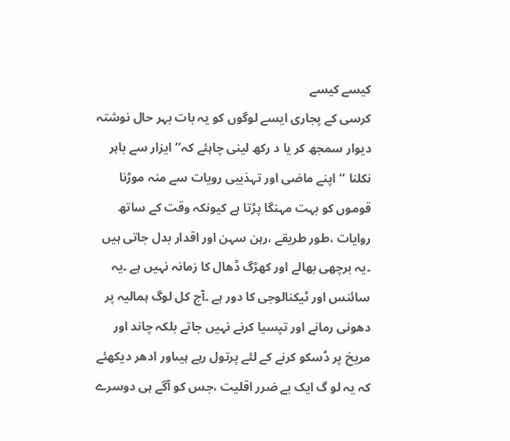کیسے کیسے
کرسی کے پجاری ایسے لوگوں کو یہ بات بہر حال نوشتہ دیوار سمجھ کر یا د رکھ لینی چاہئے کہ’’ایزار سے باہر نکلنا ‘‘اپنے ماضی اور تہذیبی رویات سے منہ موڑنا قوموں کو بہت مہنگا پڑتا ہے کیونکہ وقت کے ساتھ روایات ،طور طریقے ،رہن سہن اور اقدار بدل جاتی ہیں ۔یہ برچھی بھالے اور کھڑگ ڈھال کا زمانہ نہیں ہے ۔یہ سائنس اور ٹیکنالوجی کا دور ہے ۔آج کل لوگ ہمالیہ پر دھونی رمانے اور تپسیا کرنے نہیں جاتے بلکہ چاند اور مریخ پر ڈسکو کرنے کے لئے پرتول رہے ہیںاور ادھر دیکھئے کہ یہ لو گ ایک بے ضرر اقلیت ،جس کو آگے ہی دوسرے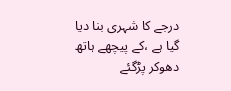درجے کا شہری بنا دیا گیا ہے ،کے پیچھے ہاتھ دھوکر پڑگئے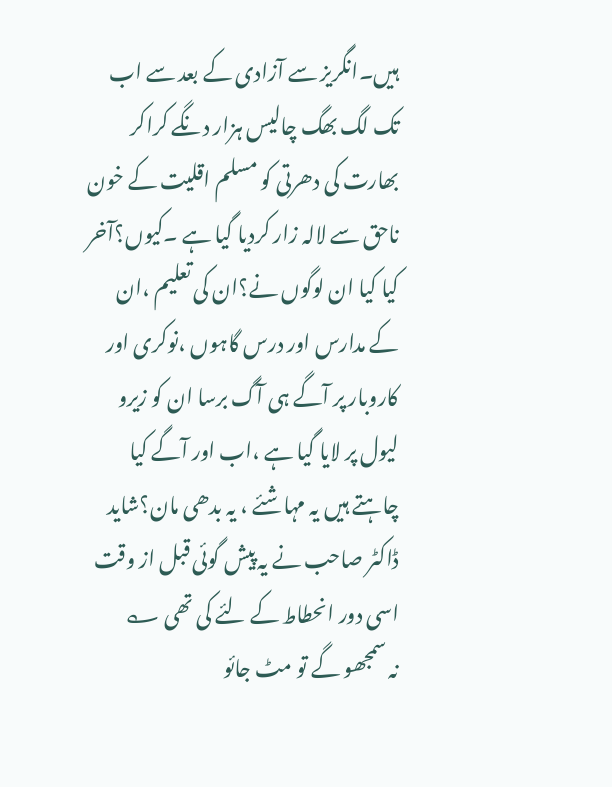ہیں۔انگریز سے آزادی کے بعد سے اب تک لگ بھگ چالیس ہزار دنگے کراکر بھارت کی دھرتی کو مسلم اقلیت کے خون ناحق سے لالہ زار کردیا گیا ہے ۔کیوں؟آخر کیا کیا ان لوگوں نے؟ان کی تعلیم ،ان کے مدارس اور درس گاہوں ،نوکری اور کاروبار پر آگے ہی آگ برسا ان کو زیرو لیول پر لایا گیا ہے ،اب اور آگے کیا چاہتے ہیں یہ مہاشئے ، یہ بدھی مان؟شاید ڈاکٹر صاحب نے یہ پیش گوئی قبل از وقت اسی دور انحطاط کے لئے کی تھی ؎
نہ سمجھو گے تو مٹ جائو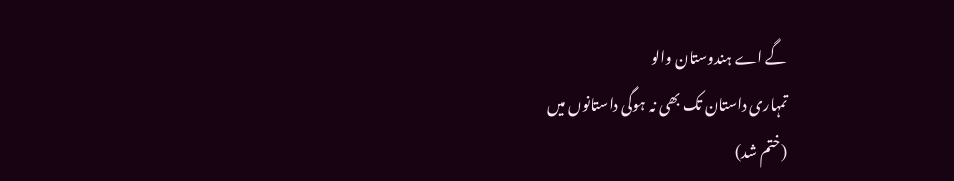گے اے ہندوستان والو
تمہاری داستان تک بھی نہ ہوگی داستانوں میں
(ختم شد)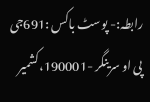رابطہ:- پوسٹ باکس :691جی پی او سرینگر -190001،کشمیر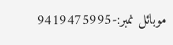موبائل نمبر:-9419475995